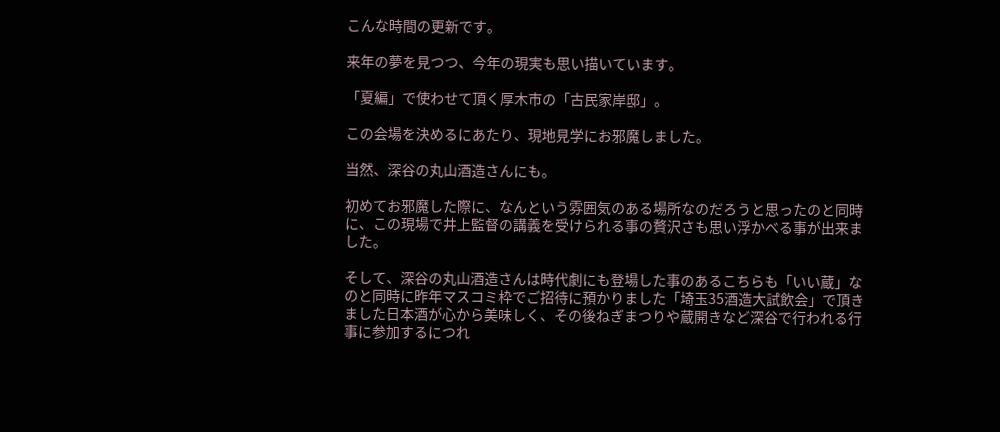こんな時間の更新です。

来年の夢を見つつ、今年の現実も思い描いています。

「夏編」で使わせて頂く厚木市の「古民家岸邸」。

この会場を決めるにあたり、現地見学にお邪魔しました。

当然、深谷の丸山酒造さんにも。

初めてお邪魔した際に、なんという雰囲気のある場所なのだろうと思ったのと同時に、この現場で井上監督の講義を受けられる事の贅沢さも思い浮かべる事が出来ました。

そして、深谷の丸山酒造さんは時代劇にも登場した事のあるこちらも「いい蔵」なのと同時に昨年マスコミ枠でご招待に預かりました「埼玉35酒造大試飲会」で頂きました日本酒が心から美味しく、その後ねぎまつりや蔵開きなど深谷で行われる行事に参加するにつれ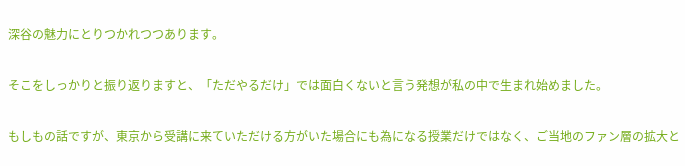深谷の魅力にとりつかれつつあります。

そこをしっかりと振り返りますと、「ただやるだけ」では面白くないと言う発想が私の中で生まれ始めました。

もしもの話ですが、東京から受講に来ていただける方がいた場合にも為になる授業だけではなく、ご当地のファン層の拡大と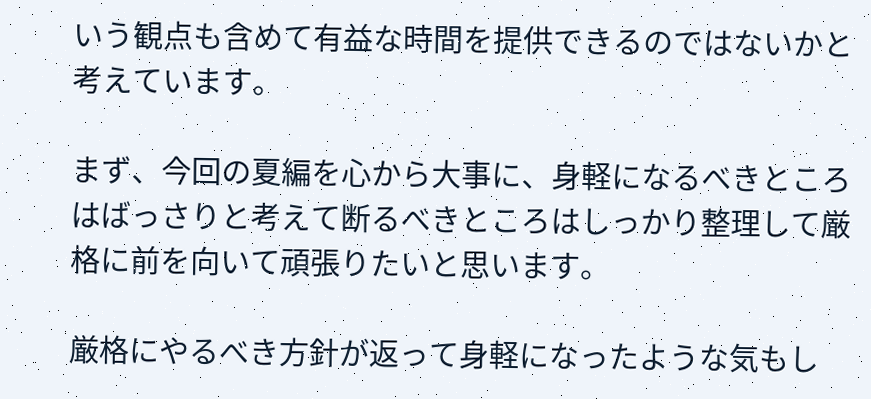いう観点も含めて有益な時間を提供できるのではないかと考えています。

まず、今回の夏編を心から大事に、身軽になるべきところはばっさりと考えて断るべきところはしっかり整理して厳格に前を向いて頑張りたいと思います。

厳格にやるべき方針が返って身軽になったような気もし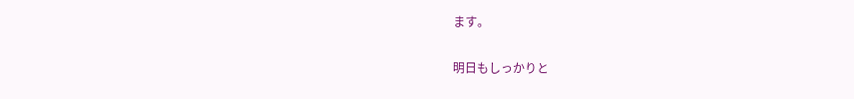ます。

明日もしっかりと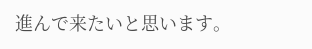進んで来たいと思います。